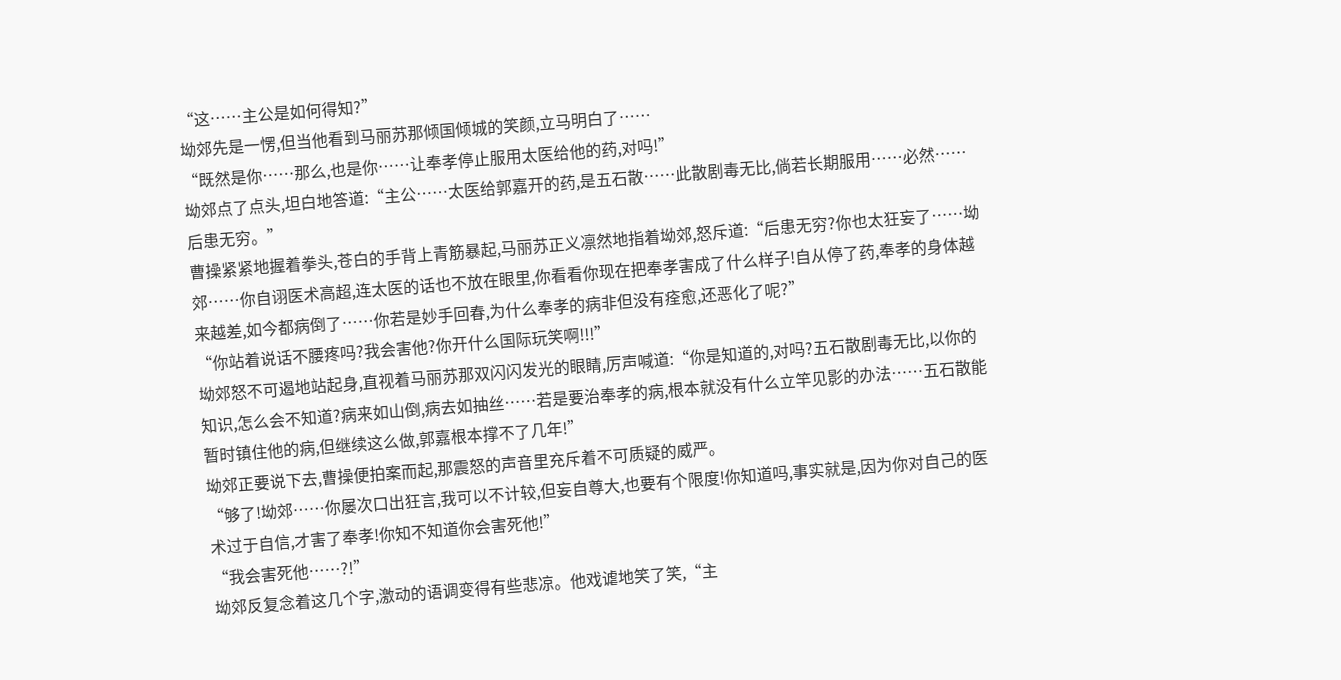“这……主公是如何得知?”
坳郊先是一愣,但当他看到马丽苏那倾国倾城的笑颜,立马明白了……
“既然是你……那么,也是你……让奉孝停止服用太医给他的药,对吗!”
坳郊点了点头,坦白地答道:“主公……太医给郭嘉开的药,是五石散……此散剧毒无比,倘若长期服用……必然……后患无穷。”
曹操紧紧地握着拳头,苍白的手背上青筋暴起,马丽苏正义凛然地指着坳郊,怒斥道:“后患无穷?你也太狂妄了……坳郊……你自诩医术高超,连太医的话也不放在眼里,你看看你现在把奉孝害成了什么样子!自从停了药,奉孝的身体越来越差,如今都病倒了……你若是妙手回春,为什么奉孝的病非但没有痊愈,还恶化了呢?”
“你站着说话不腰疼吗?我会害他?你开什么国际玩笑啊!!!”
坳郊怒不可遏地站起身,直视着马丽苏那双闪闪发光的眼睛,厉声喊道:“你是知道的,对吗?五石散剧毒无比,以你的知识,怎么会不知道?病来如山倒,病去如抽丝……若是要治奉孝的病,根本就没有什么立竿见影的办法……五石散能暂时镇住他的病,但继续这么做,郭嘉根本撑不了几年!”
坳郊正要说下去,曹操便拍案而起,那震怒的声音里充斥着不可质疑的威严。
“够了!坳郊……你屡次口出狂言,我可以不计较,但妄自尊大,也要有个限度!你知道吗,事实就是,因为你对自己的医术过于自信,才害了奉孝!你知不知道你会害死他!”
“我会害死他……?!”
坳郊反复念着这几个字,激动的语调变得有些悲凉。他戏谑地笑了笑,“主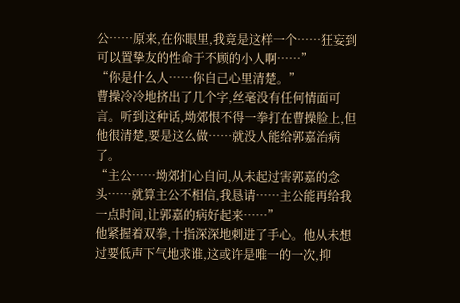公……原来,在你眼里,我竟是这样一个……狂妄到可以置挚友的性命于不顾的小人啊……”
“你是什么人……你自己心里清楚。”
曹操冷冷地挤出了几个字,丝毫没有任何情面可言。听到这种话,坳郊恨不得一拳打在曹操脸上,但他很清楚,要是这么做……就没人能给郭嘉治病了。
“主公……坳郊扪心自问,从未起过害郭嘉的念头……就算主公不相信,我恳请……主公能再给我一点时间,让郭嘉的病好起来……”
他紧握着双拳,十指深深地刺进了手心。他从未想过要低声下气地求谁,这或许是唯一的一次,抑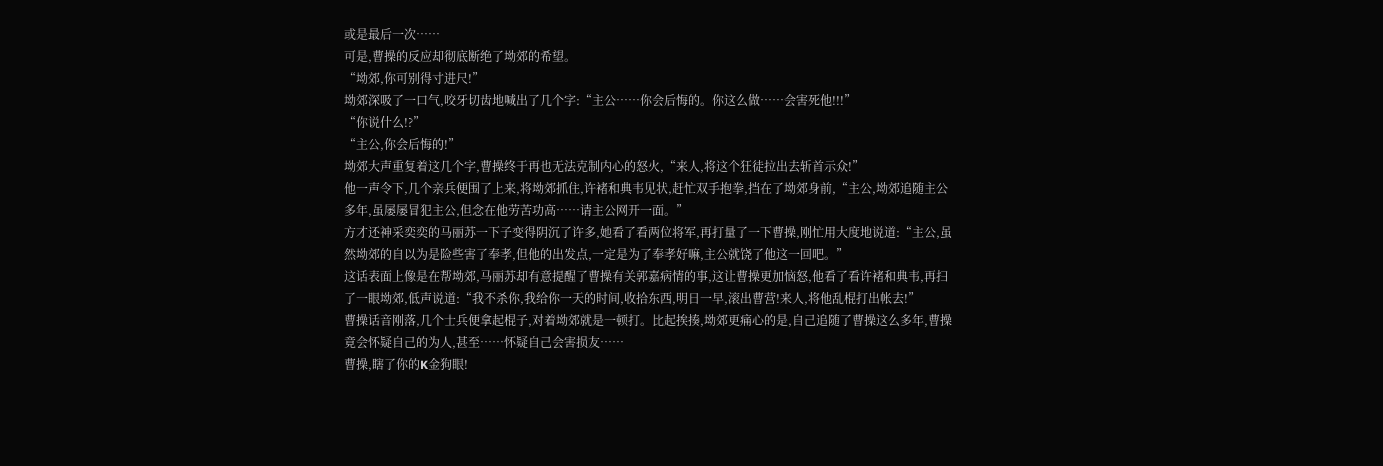或是最后一次……
可是,曹操的反应却彻底断绝了坳郊的希望。
“坳郊,你可别得寸进尺!”
坳郊深吸了一口气,咬牙切齿地喊出了几个字:“主公……你会后悔的。你这么做……会害死他!!!”
“你说什么!?”
“主公,你会后悔的!”
坳郊大声重复着这几个字,曹操终于再也无法克制内心的怒火,“来人,将这个狂徒拉出去斩首示众!”
他一声令下,几个亲兵便围了上来,将坳郊抓住,许褚和典韦见状,赶忙双手抱拳,挡在了坳郊身前,“主公,坳郊追随主公多年,虽屡屡冒犯主公,但念在他劳苦功高……请主公网开一面。”
方才还神采奕奕的马丽苏一下子变得阴沉了许多,她看了看两位将军,再打量了一下曹操,刚忙用大度地说道:“主公,虽然坳郊的自以为是险些害了奉孝,但他的出发点,一定是为了奉孝好嘛,主公就饶了他这一回吧。”
这话表面上像是在帮坳郊,马丽苏却有意提醒了曹操有关郭嘉病情的事,这让曹操更加恼怒,他看了看许褚和典韦,再扫了一眼坳郊,低声说道:“我不杀你,我给你一天的时间,收拾东西,明日一早,滚出曹营!来人,将他乱棍打出帐去!”
曹操话音刚落,几个士兵便拿起棍子,对着坳郊就是一顿打。比起挨揍,坳郊更痛心的是,自己追随了曹操这么多年,曹操竟会怀疑自己的为人,甚至……怀疑自己会害损友……
曹操,瞎了你的K金狗眼!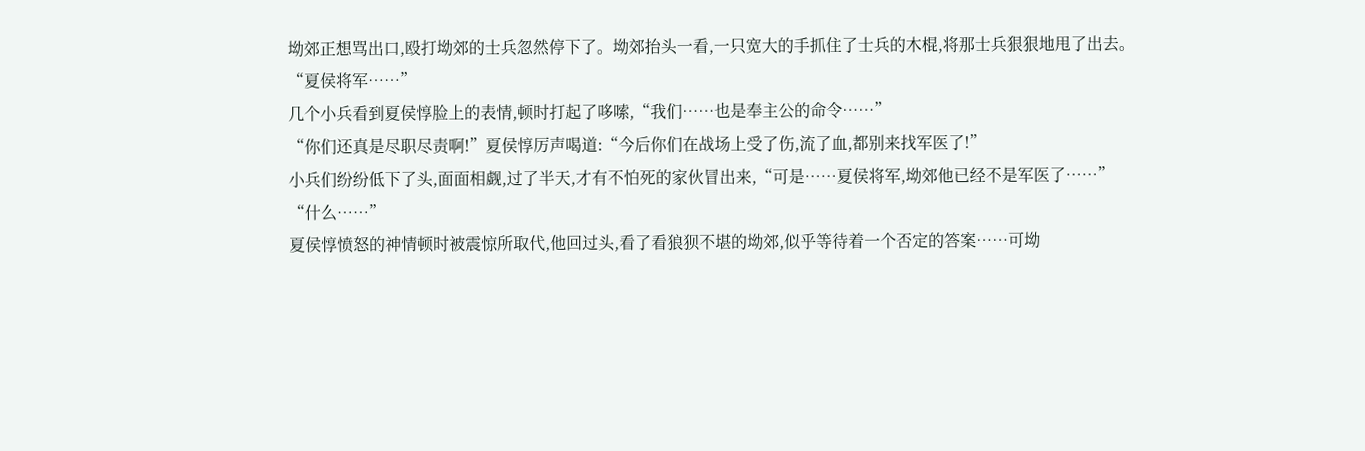坳郊正想骂出口,殴打坳郊的士兵忽然停下了。坳郊抬头一看,一只宽大的手抓住了士兵的木棍,将那士兵狠狠地甩了出去。
“夏侯将军……”
几个小兵看到夏侯惇脸上的表情,顿时打起了哆嗦,“我们……也是奉主公的命令……”
“你们还真是尽职尽责啊!”夏侯惇厉声喝道:“今后你们在战场上受了伤,流了血,都别来找军医了!”
小兵们纷纷低下了头,面面相觑,过了半天,才有不怕死的家伙冒出来,“可是……夏侯将军,坳郊他已经不是军医了……”
“什么……”
夏侯惇愤怒的神情顿时被震惊所取代,他回过头,看了看狼狈不堪的坳郊,似乎等待着一个否定的答案……可坳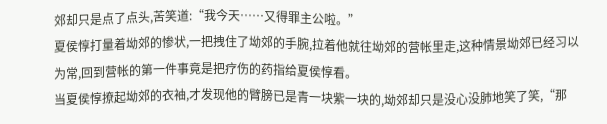郊却只是点了点头,苦笑道:“我今天……又得罪主公啦。”
夏侯惇打量着坳郊的惨状,一把拽住了坳郊的手腕,拉着他就往坳郊的营帐里走,这种情景坳郊已经习以为常,回到营帐的第一件事竟是把疗伤的药指给夏侯惇看。
当夏侯惇撩起坳郊的衣袖,才发现他的臂膀已是青一块紫一块的,坳郊却只是没心没肺地笑了笑,“那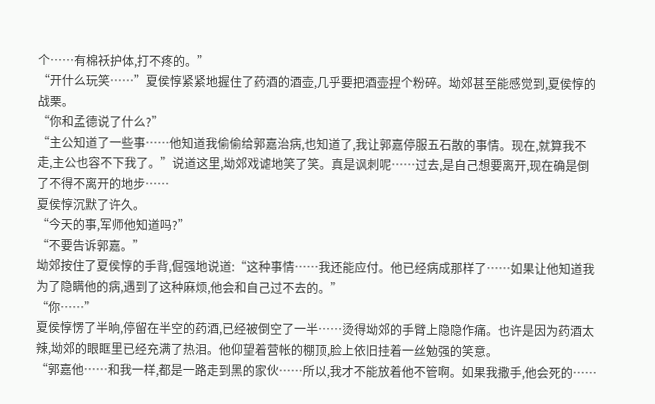个……有棉袄护体,打不疼的。”
“开什么玩笑……”夏侯惇紧紧地握住了药酒的酒壶,几乎要把酒壶捏个粉碎。坳郊甚至能感觉到,夏侯惇的战栗。
“你和孟德说了什么?”
“主公知道了一些事……他知道我偷偷给郭嘉治病,也知道了,我让郭嘉停服五石散的事情。现在,就算我不走,主公也容不下我了。”说道这里,坳郊戏谑地笑了笑。真是讽刺呢……过去,是自己想要离开,现在确是倒了不得不离开的地步……
夏侯惇沉默了许久。
“今天的事,军师他知道吗?”
“不要告诉郭嘉。”
坳郊按住了夏侯惇的手背,倔强地说道:“这种事情……我还能应付。他已经病成那样了……如果让他知道我为了隐瞒他的病,遇到了这种麻烦,他会和自己过不去的。”
“你……”
夏侯惇愣了半晌,停留在半空的药酒,已经被倒空了一半……烫得坳郊的手臂上隐隐作痛。也许是因为药酒太辣,坳郊的眼眶里已经充满了热泪。他仰望着营帐的棚顶,脸上依旧挂着一丝勉强的笑意。
“郭嘉他……和我一样,都是一路走到黑的家伙……所以,我才不能放着他不管啊。如果我撒手,他会死的……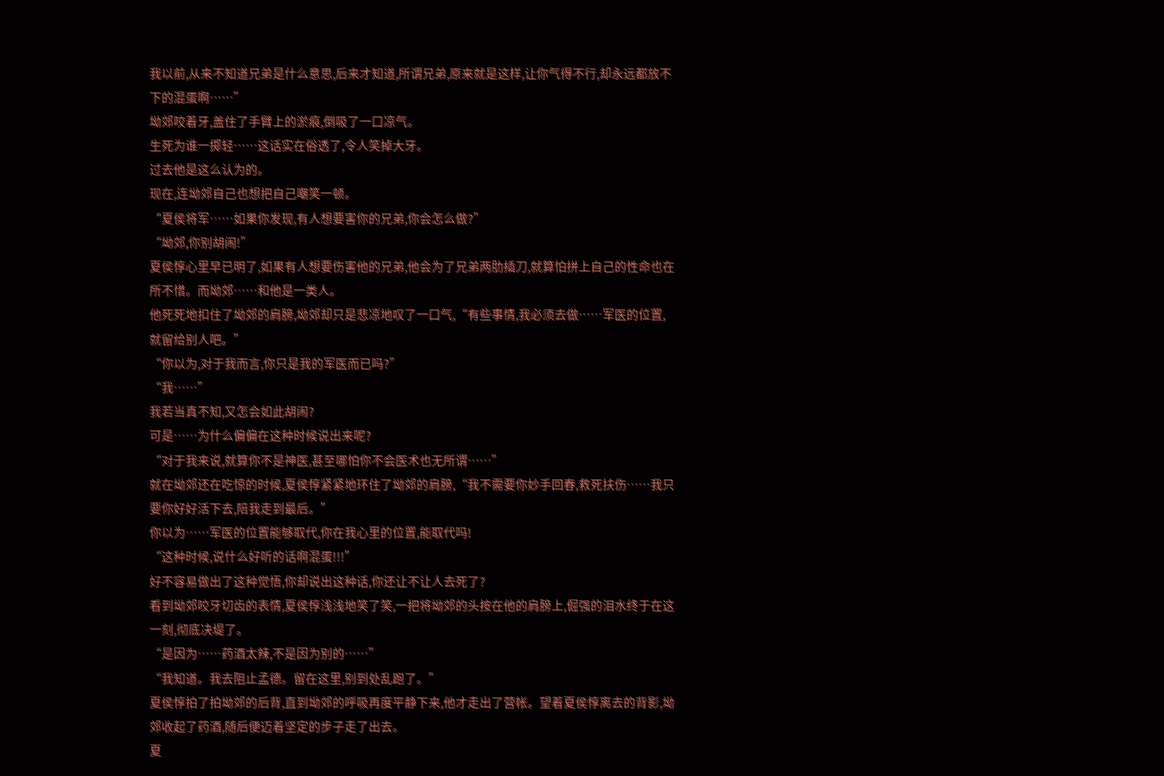我以前,从来不知道兄弟是什么意思,后来才知道,所谓兄弟,原来就是这样,让你气得不行,却永远都放不下的混蛋啊……”
坳郊咬着牙,盖住了手臂上的淤痕,倒吸了一口凉气。
生死为谁一掷轻……这话实在俗透了,令人笑掉大牙。
过去他是这么认为的。
现在,连坳郊自己也想把自己嘲笑一顿。
“夏侯将军……如果你发现,有人想要害你的兄弟,你会怎么做?”
“坳郊,你别胡闹!”
夏侯惇心里早已明了,如果有人想要伤害他的兄弟,他会为了兄弟两肋插刀,就算怕拼上自己的性命也在所不惜。而坳郊……和他是一类人。
他死死地扣住了坳郊的肩膀,坳郊却只是悲凉地叹了一口气,“有些事情,我必须去做……军医的位置,就留给别人吧。”
“你以为,对于我而言,你只是我的军医而已吗?”
“我……”
我若当真不知,又怎会如此胡闹?
可是……为什么偏偏在这种时候说出来呢?
“对于我来说,就算你不是神医,甚至哪怕你不会医术也无所谓……”
就在坳郊还在吃惊的时候,夏侯惇紧紧地环住了坳郊的肩膀,“我不需要你妙手回春,救死扶伤……我只要你好好活下去,陪我走到最后。”
你以为……军医的位置能够取代,你在我心里的位置,能取代吗!
“这种时候,说什么好听的话啊混蛋!!!”
好不容易做出了这种觉悟,你却说出这种话,你还让不让人去死了?
看到坳郊咬牙切齿的表情,夏侯惇浅浅地笑了笑,一把将坳郊的头按在他的肩膀上,倔强的泪水终于在这一刻,彻底决堤了。
“是因为……药酒太辣,不是因为别的……”
“我知道。我去阻止孟德。留在这里,别到处乱跑了。”
夏侯惇拍了拍坳郊的后背,直到坳郊的呼吸再度平静下来,他才走出了营帐。望着夏侯惇离去的背影,坳郊收起了药酒,随后便迈着坚定的步子走了出去。
夏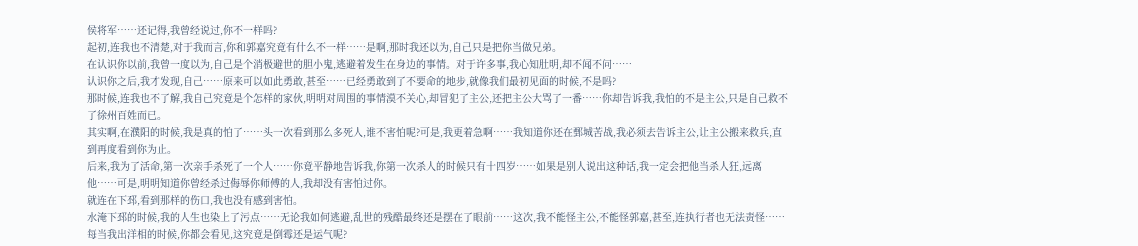侯将军……还记得,我曾经说过,你不一样吗?
起初,连我也不清楚,对于我而言,你和郭嘉究竟有什么不一样……是啊,那时我还以为,自己只是把你当做兄弟。
在认识你以前,我曾一度以为,自己是个消极避世的胆小鬼,逃避着发生在身边的事情。对于许多事,我心知肚明,却不闻不问……
认识你之后,我才发现,自己……原来可以如此勇敢,甚至……已经勇敢到了不要命的地步,就像我们最初见面的时候,不是吗?
那时候,连我也不了解,我自己究竟是个怎样的家伙,明明对周围的事情漠不关心,却冒犯了主公,还把主公大骂了一番……你却告诉我,我怕的不是主公,只是自己救不了徐州百姓而已。
其实啊,在濮阳的时候,我是真的怕了……头一次看到那么多死人,谁不害怕呢?可是,我更着急啊……我知道你还在鄄城苦战,我必须去告诉主公,让主公搬来救兵,直到再度看到你为止。
后来,我为了活命,第一次亲手杀死了一个人……你竟平静地告诉我,你第一次杀人的时候只有十四岁……如果是别人说出这种话,我一定会把他当杀人狂,远离他……可是,明明知道你曾经杀过侮辱你师傅的人,我却没有害怕过你。
就连在下邳,看到那样的伤口,我也没有感到害怕。
水淹下邳的时候,我的人生也染上了污点……无论我如何逃避,乱世的残酷最终还是摆在了眼前……这次,我不能怪主公,不能怪郭嘉,甚至,连执行者也无法责怪……
每当我出洋相的时候,你都会看见,这究竟是倒霉还是运气呢?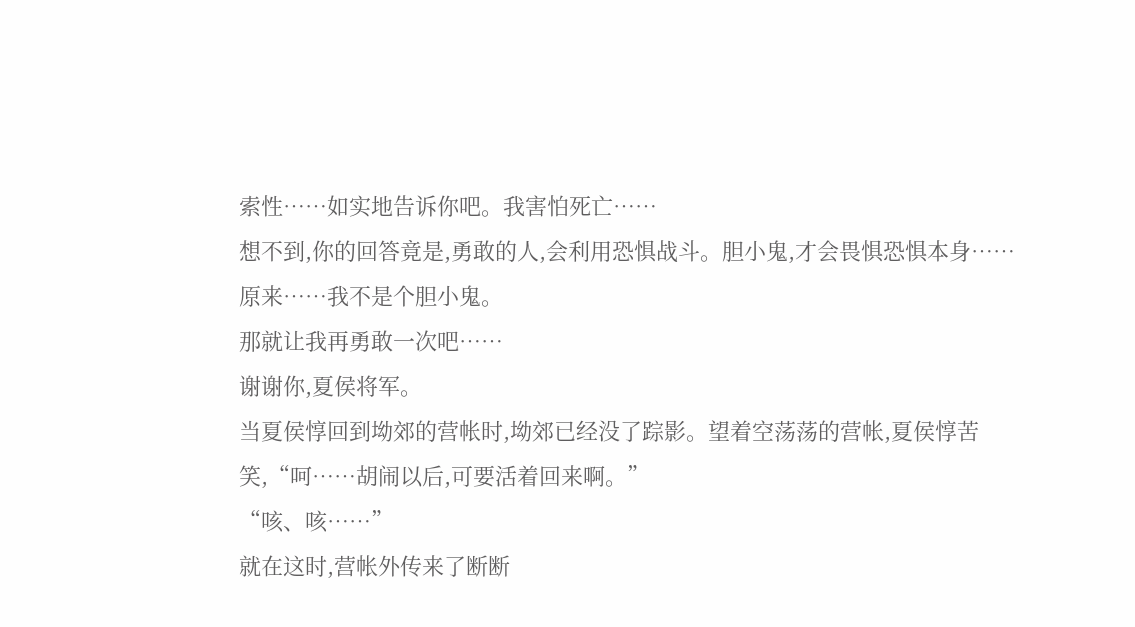索性……如实地告诉你吧。我害怕死亡……
想不到,你的回答竟是,勇敢的人,会利用恐惧战斗。胆小鬼,才会畏惧恐惧本身……
原来……我不是个胆小鬼。
那就让我再勇敢一次吧……
谢谢你,夏侯将军。
当夏侯惇回到坳郊的营帐时,坳郊已经没了踪影。望着空荡荡的营帐,夏侯惇苦笑,“呵……胡闹以后,可要活着回来啊。”
“咳、咳……”
就在这时,营帐外传来了断断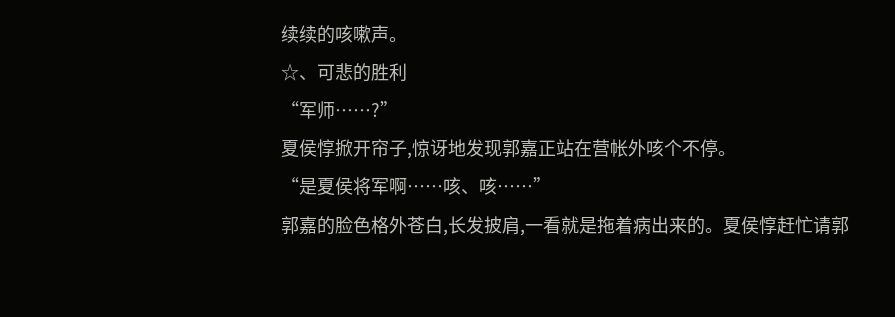续续的咳嗽声。
☆、可悲的胜利
“军师……?”
夏侯惇掀开帘子,惊讶地发现郭嘉正站在营帐外咳个不停。
“是夏侯将军啊……咳、咳……”
郭嘉的脸色格外苍白,长发披肩,一看就是拖着病出来的。夏侯惇赶忙请郭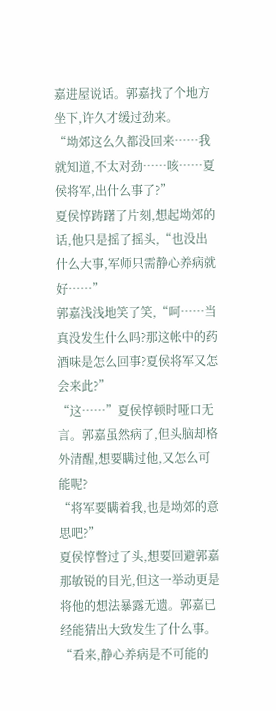嘉进屋说话。郭嘉找了个地方坐下,许久才缓过劲来。
“坳郊这么久都没回来……我就知道,不太对劲……咳……夏侯将军,出什么事了?”
夏侯惇踌躇了片刻,想起坳郊的话,他只是摇了摇头,“也没出什么大事,军师只需静心养病就好……”
郭嘉浅浅地笑了笑,“呵……当真没发生什么吗?那这帐中的药酒味是怎么回事?夏侯将军又怎会来此?”
“这……”夏侯惇顿时哑口无言。郭嘉虽然病了,但头脑却格外清醒,想要瞒过他,又怎么可能呢?
“将军要瞒着我,也是坳郊的意思吧?”
夏侯惇瞥过了头,想要回避郭嘉那敏锐的目光,但这一举动更是将他的想法暴露无遗。郭嘉已经能猜出大致发生了什么事。
“看来,静心养病是不可能的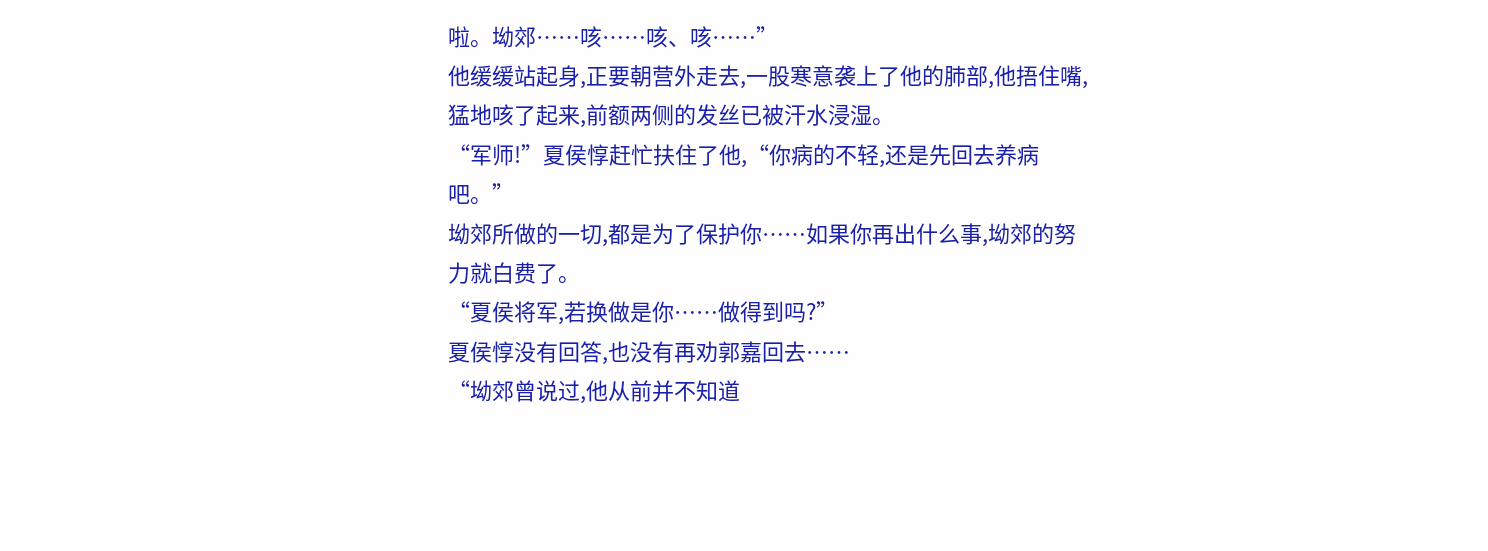啦。坳郊……咳……咳、咳……”
他缓缓站起身,正要朝营外走去,一股寒意袭上了他的肺部,他捂住嘴,猛地咳了起来,前额两侧的发丝已被汗水浸湿。
“军师!”夏侯惇赶忙扶住了他,“你病的不轻,还是先回去养病吧。”
坳郊所做的一切,都是为了保护你……如果你再出什么事,坳郊的努力就白费了。
“夏侯将军,若换做是你……做得到吗?”
夏侯惇没有回答,也没有再劝郭嘉回去……
“坳郊曾说过,他从前并不知道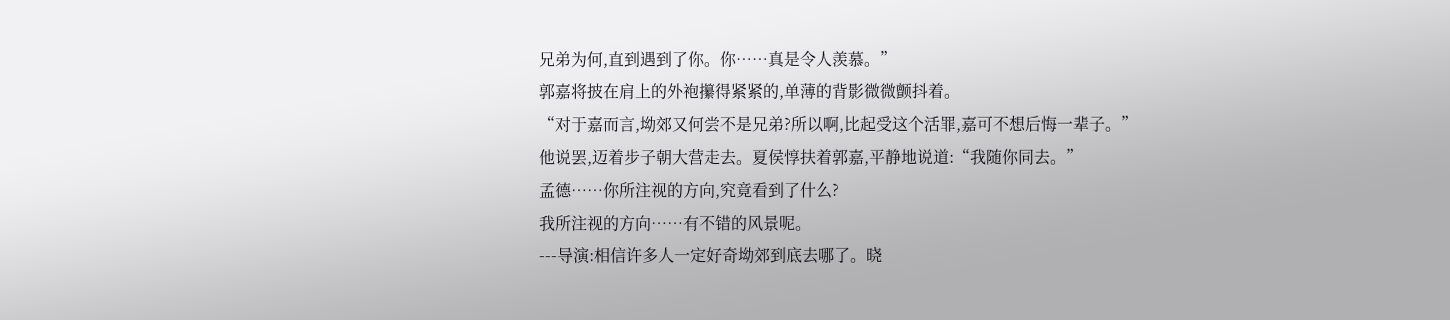兄弟为何,直到遇到了你。你……真是令人羡慕。”
郭嘉将披在肩上的外袍攥得紧紧的,单薄的背影微微颤抖着。
“对于嘉而言,坳郊又何尝不是兄弟?所以啊,比起受这个活罪,嘉可不想后悔一辈子。”
他说罢,迈着步子朝大营走去。夏侯惇扶着郭嘉,平静地说道:“我随你同去。”
孟德……你所注视的方向,究竟看到了什么?
我所注视的方向……有不错的风景呢。
---导演:相信许多人一定好奇坳郊到底去哪了。晓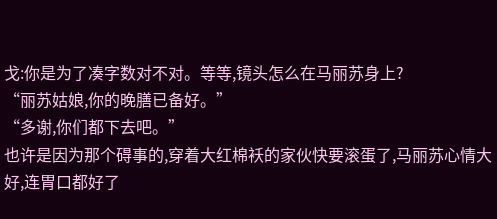戈:你是为了凑字数对不对。等等,镜头怎么在马丽苏身上?
“丽苏姑娘,你的晚膳已备好。”
“多谢,你们都下去吧。”
也许是因为那个碍事的,穿着大红棉袄的家伙快要滚蛋了,马丽苏心情大好,连胃口都好了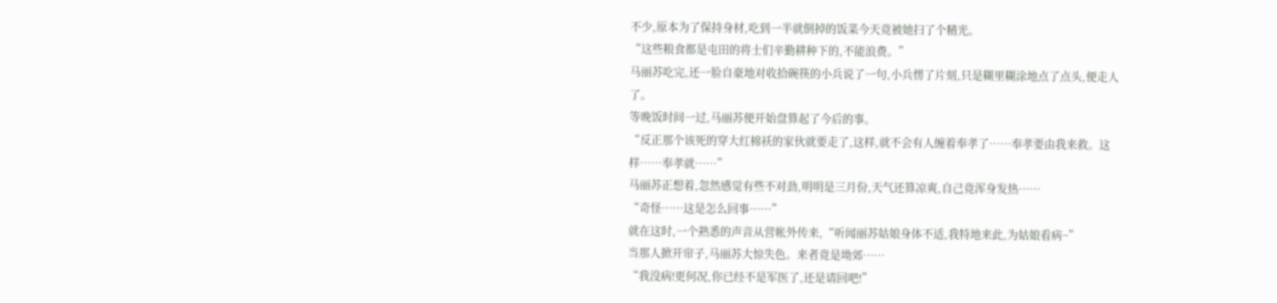不少,原本为了保持身材,吃到一半就倒掉的饭菜今天竟被她扫了个精光。
“这些粮食都是屯田的将士们辛勤耕种下的,不能浪费。”
马丽苏吃完,还一脸自豪地对收拾碗筷的小兵说了一句,小兵愣了片刻,只是糊里糊涂地点了点头,便走人了。
等晚饭时间一过,马丽苏便开始盘算起了今后的事。
“反正那个该死的穿大红棉袄的家伙就要走了,这样,就不会有人缠着奉孝了……奉孝要由我来救。这样……奉孝就……”
马丽苏正想着,忽然感觉有些不对劲,明明是三月份,天气还算凉爽,自己竟浑身发热……
“奇怪……这是怎么回事……”
就在这时,一个熟悉的声音从营帐外传来,“听闻丽苏姑娘身体不适,我特地来此,为姑娘看病~”
当那人掀开帘子,马丽苏大惊失色。来者竟是坳郊……
“我没病!更何况,你已经不是军医了,还是请回吧!”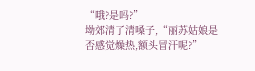“哦?是吗?”
坳郊清了清嗓子,“丽苏姑娘是否感觉燥热,额头冒汗呢?”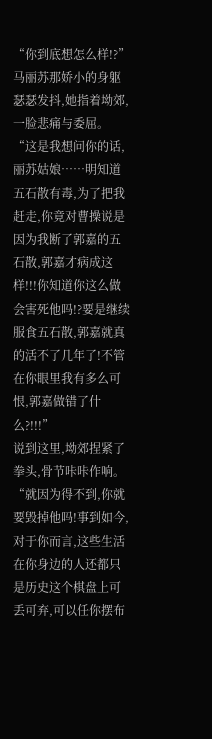“你到底想怎么样!?”
马丽苏那娇小的身躯瑟瑟发抖,她指着坳郊,一脸悲痛与委屈。
“这是我想问你的话,丽苏姑娘……明知道五石散有毒,为了把我赶走,你竟对曹操说是因为我断了郭嘉的五石散,郭嘉才病成这样!!!你知道你这么做会害死他吗!?要是继续服食五石散,郭嘉就真的活不了几年了!不管在你眼里我有多么可恨,郭嘉做错了什么?!!!”
说到这里,坳郊捏紧了拳头,骨节咔咔作响。
“就因为得不到,你就要毁掉他吗!事到如今,对于你而言,这些生活在你身边的人还都只是历史这个棋盘上可丢可弃,可以任你摆布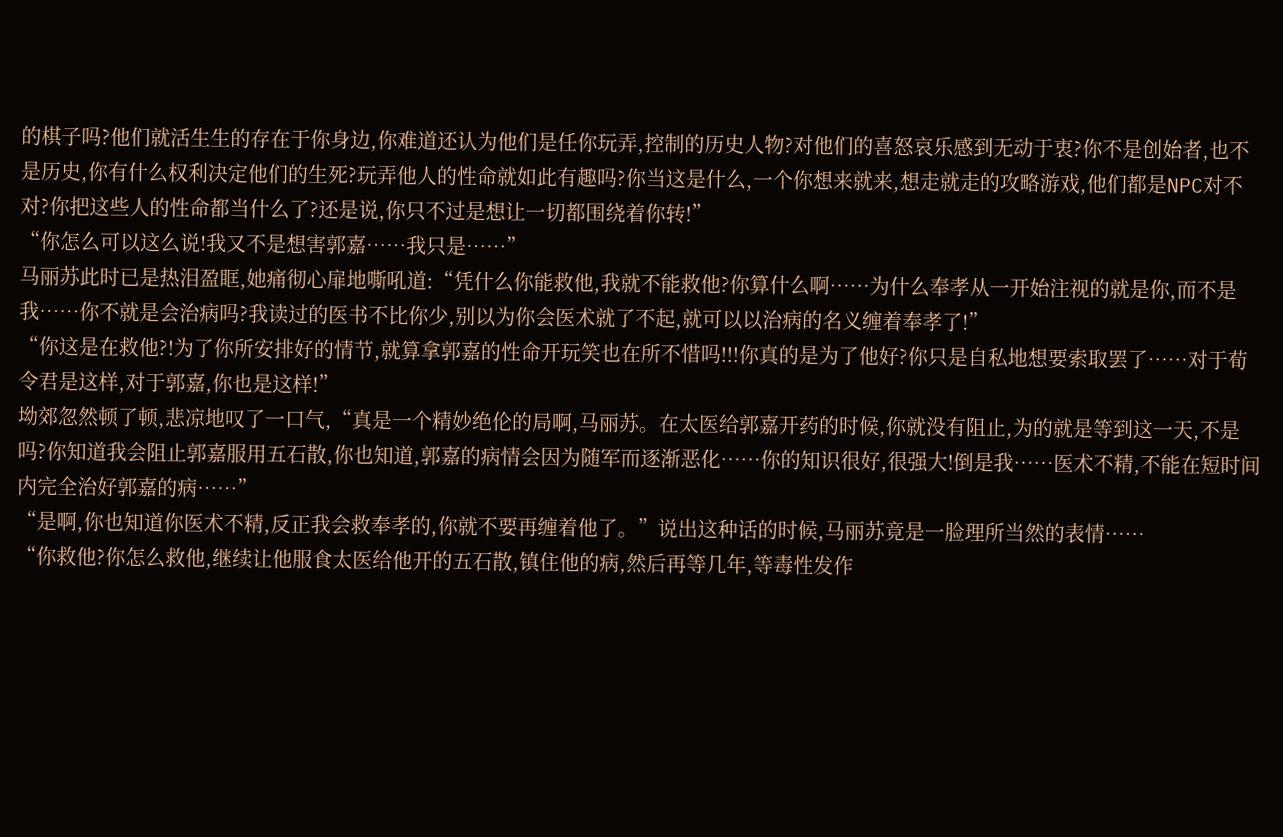的棋子吗?他们就活生生的存在于你身边,你难道还认为他们是任你玩弄,控制的历史人物?对他们的喜怒哀乐感到无动于衷?你不是创始者,也不是历史,你有什么权利决定他们的生死?玩弄他人的性命就如此有趣吗?你当这是什么,一个你想来就来,想走就走的攻略游戏,他们都是NPC对不对?你把这些人的性命都当什么了?还是说,你只不过是想让一切都围绕着你转!”
“你怎么可以这么说!我又不是想害郭嘉……我只是……”
马丽苏此时已是热泪盈眶,她痛彻心扉地嘶吼道:“凭什么你能救他,我就不能救他?你算什么啊……为什么奉孝从一开始注视的就是你,而不是我……你不就是会治病吗?我读过的医书不比你少,别以为你会医术就了不起,就可以以治病的名义缠着奉孝了!”
“你这是在救他?!为了你所安排好的情节,就算拿郭嘉的性命开玩笑也在所不惜吗!!!你真的是为了他好?你只是自私地想要索取罢了……对于荀令君是这样,对于郭嘉,你也是这样!”
坳郊忽然顿了顿,悲凉地叹了一口气,“真是一个精妙绝伦的局啊,马丽苏。在太医给郭嘉开药的时候,你就没有阻止,为的就是等到这一天,不是吗?你知道我会阻止郭嘉服用五石散,你也知道,郭嘉的病情会因为随军而逐渐恶化……你的知识很好,很强大!倒是我……医术不精,不能在短时间内完全治好郭嘉的病……”
“是啊,你也知道你医术不精,反正我会救奉孝的,你就不要再缠着他了。”说出这种话的时候,马丽苏竟是一脸理所当然的表情……
“你救他?你怎么救他,继续让他服食太医给他开的五石散,镇住他的病,然后再等几年,等毒性发作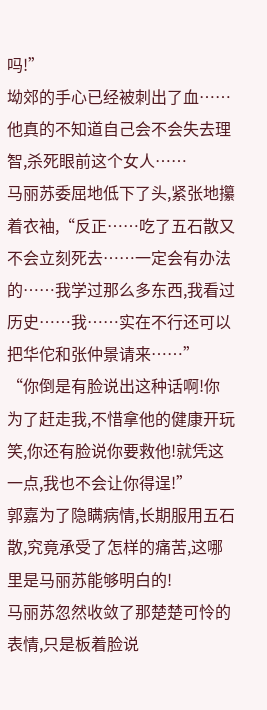吗!”
坳郊的手心已经被刺出了血……他真的不知道自己会不会失去理智,杀死眼前这个女人……
马丽苏委屈地低下了头,紧张地攥着衣袖,“反正……吃了五石散又不会立刻死去……一定会有办法的……我学过那么多东西,我看过历史……我……实在不行还可以把华佗和张仲景请来……”
“你倒是有脸说出这种话啊!你为了赶走我,不惜拿他的健康开玩笑,你还有脸说你要救他!就凭这一点,我也不会让你得逞!”
郭嘉为了隐瞒病情,长期服用五石散,究竟承受了怎样的痛苦,这哪里是马丽苏能够明白的!
马丽苏忽然收敛了那楚楚可怜的表情,只是板着脸说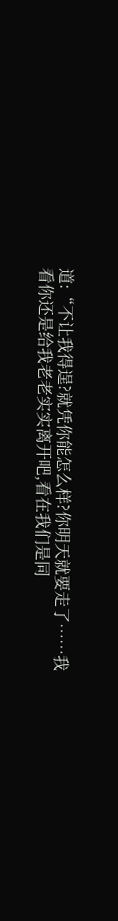道:“不让我得逞?就凭你能怎么样?你明天就要走了……我看你还是给我老老实实离开吧,看在我们是同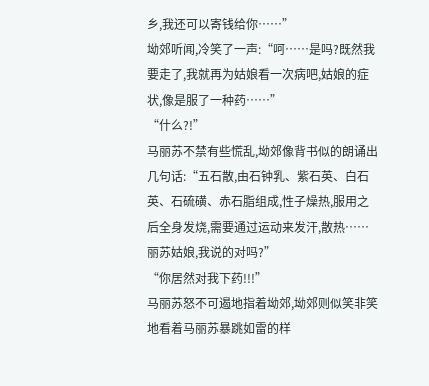乡,我还可以寄钱给你……”
坳郊听闻,冷笑了一声:“呵……是吗?既然我要走了,我就再为姑娘看一次病吧,姑娘的症状,像是服了一种药……”
“什么?!”
马丽苏不禁有些慌乱,坳郊像背书似的朗诵出几句话:“五石散,由石钟乳、紫石英、白石英、石硫磺、赤石脂组成,性子燥热,服用之后全身发烧,需要通过运动来发汗,散热……丽苏姑娘,我说的对吗?”
“你居然对我下药!!!”
马丽苏怒不可遏地指着坳郊,坳郊则似笑非笑地看着马丽苏暴跳如雷的样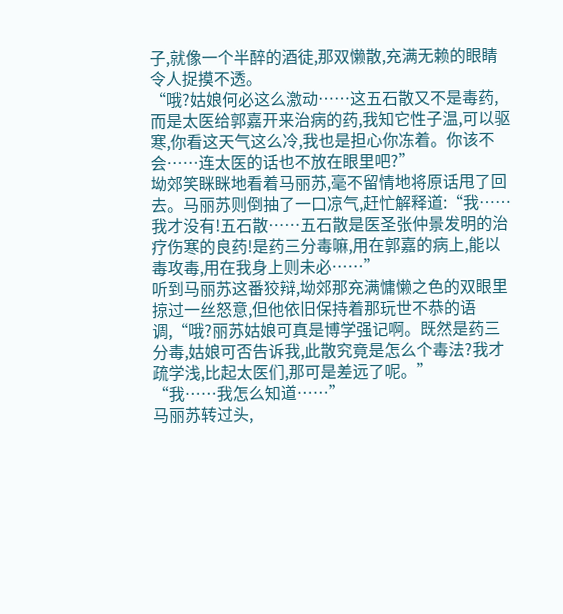子,就像一个半醉的酒徒,那双懒散,充满无赖的眼睛令人捉摸不透。
“哦?姑娘何必这么激动……这五石散又不是毒药,而是太医给郭嘉开来治病的药,我知它性子温,可以驱寒,你看这天气这么冷,我也是担心你冻着。你该不会……连太医的话也不放在眼里吧?”
坳郊笑眯眯地看着马丽苏,毫不留情地将原话甩了回去。马丽苏则倒抽了一口凉气,赶忙解释道:“我……我才没有!五石散……五石散是医圣张仲景发明的治疗伤寒的良药!是药三分毒嘛,用在郭嘉的病上,能以毒攻毒,用在我身上则未必……”
听到马丽苏这番狡辩,坳郊那充满慵懒之色的双眼里掠过一丝怒意,但他依旧保持着那玩世不恭的语调,“哦?丽苏姑娘可真是博学强记啊。既然是药三分毒,姑娘可否告诉我,此散究竟是怎么个毒法?我才疏学浅,比起太医们,那可是差远了呢。”
“我……我怎么知道……”
马丽苏转过头,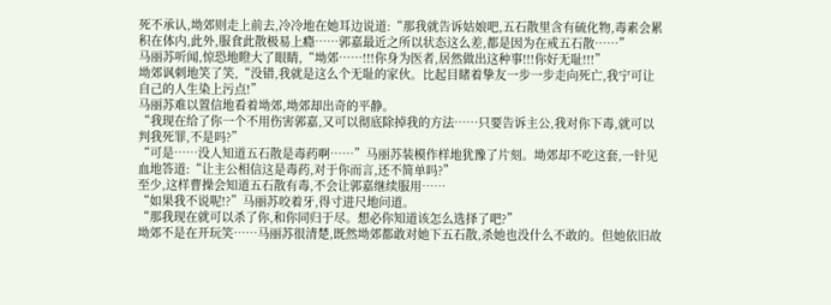死不承认,坳郊则走上前去,冷冷地在她耳边说道:“那我就告诉姑娘吧,五石散里含有硫化物,毒素会累积在体内,此外,服食此散极易上瘾……郭嘉最近之所以状态这么差,都是因为在戒五石散……”
马丽苏听闻,惊恐地瞪大了眼睛,“坳郊……!!!你身为医者,居然做出这种事!!!你好无耻!!!”
坳郊讽刺地笑了笑,“没错,我就是这么个无耻的家伙。比起目睹着挚友一步一步走向死亡,我宁可让自己的人生染上污点!”
马丽苏难以置信地看着坳郊,坳郊却出奇的平静。
“我现在给了你一个不用伤害郭嘉,又可以彻底除掉我的方法……只要告诉主公,我对你下毒,就可以判我死罪,不是吗?”
“可是……没人知道五石散是毒药啊……”马丽苏装模作样地犹豫了片刻。坳郊却不吃这套,一针见血地答道:“让主公相信这是毒药,对于你而言,还不简单吗?”
至少,这样曹操会知道五石散有毒,不会让郭嘉继续服用……
“如果我不说呢!?”马丽苏咬着牙,得寸进尺地问道。
“那我现在就可以杀了你,和你同归于尽。想必你知道该怎么选择了吧?”
坳郊不是在开玩笑……马丽苏很清楚,既然坳郊都敢对她下五石散,杀她也没什么不敢的。但她依旧故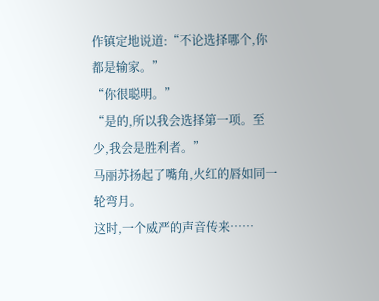作镇定地说道:“不论选择哪个,你都是输家。”
“你很聪明。”
“是的,所以我会选择第一项。至少,我会是胜利者。”
马丽苏扬起了嘴角,火红的唇如同一轮弯月。
这时,一个威严的声音传来……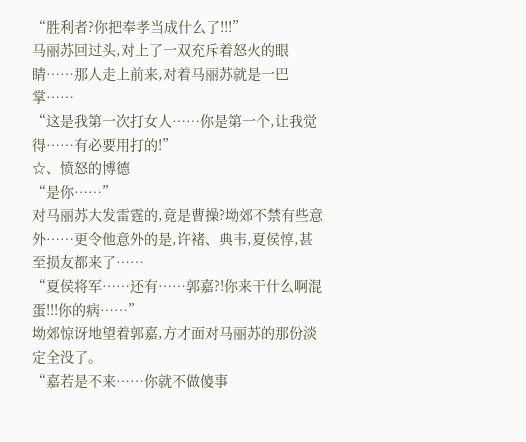“胜利者?你把奉孝当成什么了!!!”
马丽苏回过头,对上了一双充斥着怒火的眼睛……那人走上前来,对着马丽苏就是一巴掌……
“这是我第一次打女人……你是第一个,让我觉得……有必要用打的!”
☆、愤怒的博德
“是你……”
对马丽苏大发雷霆的,竟是曹操?坳郊不禁有些意外……更令他意外的是,许褚、典韦,夏侯惇,甚至损友都来了……
“夏侯将军……还有……郭嘉?!你来干什么啊混蛋!!!你的病……”
坳郊惊讶地望着郭嘉,方才面对马丽苏的那份淡定全没了。
“嘉若是不来……你就不做傻事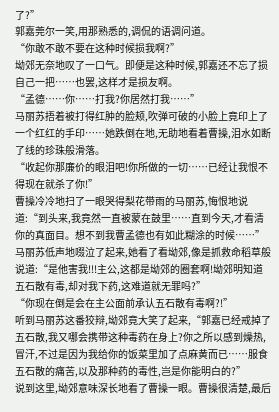了?”
郭嘉莞尔一笑,用那熟悉的,调侃的语调问道。
“你敢不敢不要在这种时候损我啊?”
坳郊无奈地叹了一口气。即便是这种时候,郭嘉还不忘了损自己一把……也罢,这样才是损友啊。
“孟德……你……打我?你居然打我……”
马丽苏捂着被打得红肿的脸颊,吹弹可破的小脸上竟印上了一个红红的手印……她跌倒在地,无助地看着曹操,泪水如断了线的珍珠般滑落。
“收起你那廉价的眼泪吧!你所做的一切……已经让我恨不得现在就杀了你!”
曹操冷冷地扫了一眼哭得梨花带雨的马丽苏,悔恨地说道:“到头来,我竟然一直被蒙在鼓里……直到今天,才看清你的真面目。想不到我曹孟德也有如此糊涂的时候……”
马丽苏低声地啜泣了起来,她看了看坳郊,像是抓救命稻草般说道:“是他害我!!!主公,这都是坳郊的圈套啊!坳郊明知道五石散有毒,却对我下药,这难道就无罪吗?”
“你现在倒是会在主公面前承认五石散有毒啊?!”
听到马丽苏这番狡辩,坳郊竟大笑了起来,“郭嘉已经戒掉了五石散,我又哪会携带这种毒药在身上?你之所以感到燥热,冒汗,不过是因为我给你的饭菜里加了点麻黄而已……服食五石散的痛苦,以及那种药的毒性,岂是你能明白的?”
说到这里,坳郊意味深长地看了曹操一眼。曹操很清楚,最后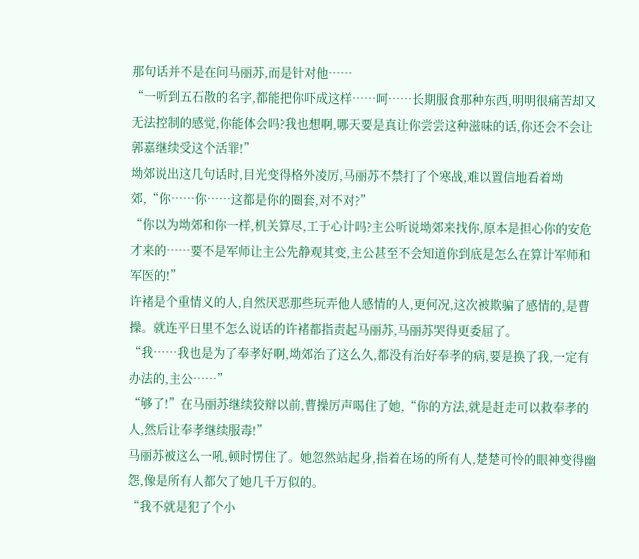那句话并不是在问马丽苏,而是针对他……
“一听到五石散的名字,都能把你吓成这样……呵……长期服食那种东西,明明很痛苦却又无法控制的感觉,你能体会吗?我也想啊,哪天要是真让你尝尝这种滋味的话,你还会不会让郭嘉继续受这个活罪!”
坳郊说出这几句话时,目光变得格外凌厉,马丽苏不禁打了个寒战,难以置信地看着坳郊,“你……你……这都是你的圈套,对不对?”
“你以为坳郊和你一样,机关算尽,工于心计吗?主公听说坳郊来找你,原本是担心你的安危才来的……要不是军师让主公先静观其变,主公甚至不会知道你到底是怎么在算计军师和军医的!”
许褚是个重情义的人,自然厌恶那些玩弄他人感情的人,更何况,这次被欺骗了感情的,是曹操。就连平日里不怎么说话的许褚都指责起马丽苏,马丽苏哭得更委屈了。
“我……我也是为了奉孝好啊,坳郊治了这么久,都没有治好奉孝的病,要是换了我,一定有办法的,主公……”
“够了!”在马丽苏继续狡辩以前,曹操厉声喝住了她,“你的方法,就是赶走可以救奉孝的人,然后让奉孝继续服毒!”
马丽苏被这么一吼,顿时愣住了。她忽然站起身,指着在场的所有人,楚楚可怜的眼神变得幽怨,像是所有人都欠了她几千万似的。
“我不就是犯了个小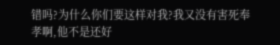错吗?为什么你们要这样对我?我又没有害死奉孝啊,他不是还好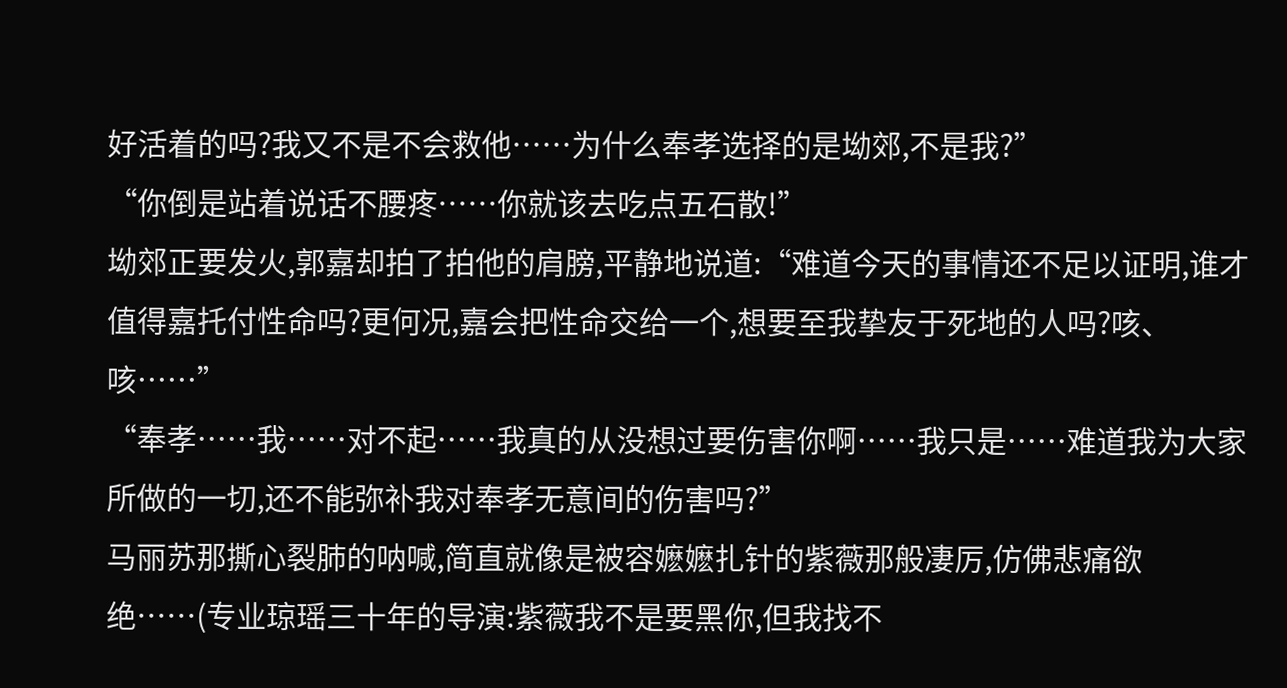好活着的吗?我又不是不会救他……为什么奉孝选择的是坳郊,不是我?”
“你倒是站着说话不腰疼……你就该去吃点五石散!”
坳郊正要发火,郭嘉却拍了拍他的肩膀,平静地说道:“难道今天的事情还不足以证明,谁才值得嘉托付性命吗?更何况,嘉会把性命交给一个,想要至我挚友于死地的人吗?咳、咳……”
“奉孝……我……对不起……我真的从没想过要伤害你啊……我只是……难道我为大家所做的一切,还不能弥补我对奉孝无意间的伤害吗?”
马丽苏那撕心裂肺的呐喊,简直就像是被容嬷嬷扎针的紫薇那般凄厉,仿佛悲痛欲绝……(专业琼瑶三十年的导演:紫薇我不是要黑你,但我找不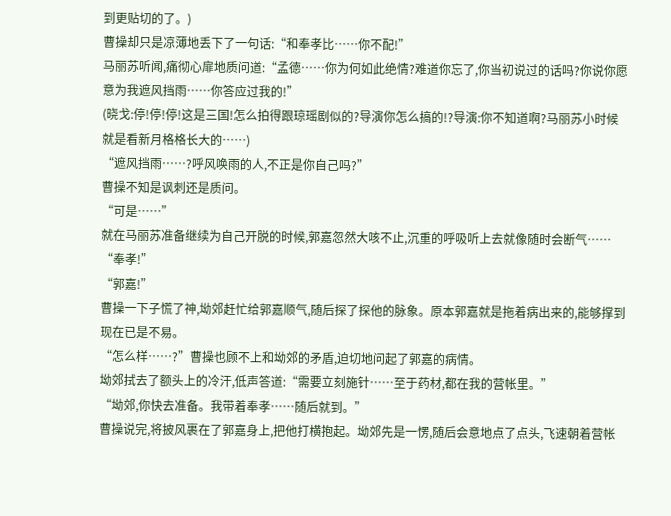到更贴切的了。)
曹操却只是凉薄地丢下了一句话:“和奉孝比……你不配!”
马丽苏听闻,痛彻心扉地质问道:“孟德……你为何如此绝情?难道你忘了,你当初说过的话吗?你说你愿意为我遮风挡雨……你答应过我的!”
(晓戈:停!停!停!这是三国!怎么拍得跟琼瑶剧似的?导演你怎么搞的!?导演:你不知道啊?马丽苏小时候就是看新月格格长大的……)
“遮风挡雨……?呼风唤雨的人,不正是你自己吗?”
曹操不知是讽刺还是质问。
“可是……”
就在马丽苏准备继续为自己开脱的时候,郭嘉忽然大咳不止,沉重的呼吸听上去就像随时会断气……
“奉孝!”
“郭嘉!”
曹操一下子慌了神,坳郊赶忙给郭嘉顺气,随后探了探他的脉象。原本郭嘉就是拖着病出来的,能够撑到现在已是不易。
“怎么样……?”曹操也顾不上和坳郊的矛盾,迫切地问起了郭嘉的病情。
坳郊拭去了额头上的冷汗,低声答道:“需要立刻施针……至于药材,都在我的营帐里。”
“坳郊,你快去准备。我带着奉孝……随后就到。”
曹操说完,将披风裹在了郭嘉身上,把他打横抱起。坳郊先是一愣,随后会意地点了点头,飞速朝着营帐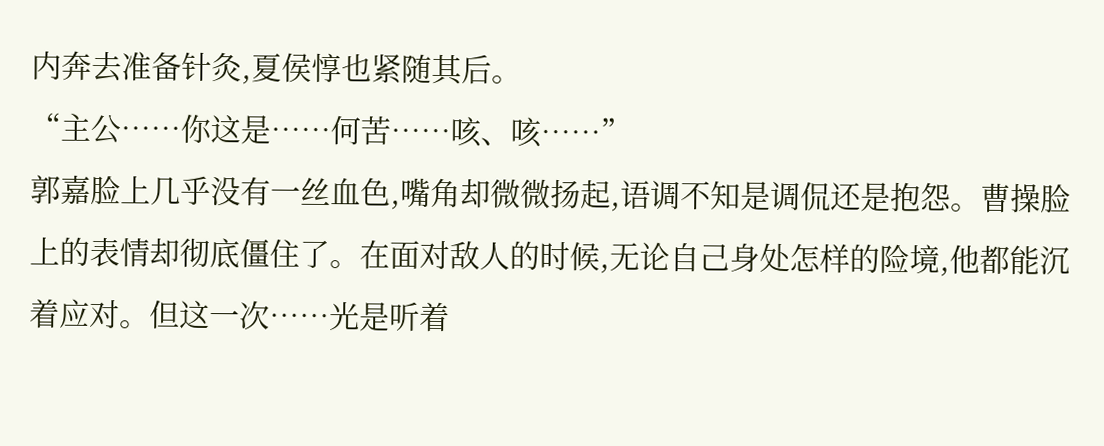内奔去准备针灸,夏侯惇也紧随其后。
“主公……你这是……何苦……咳、咳……”
郭嘉脸上几乎没有一丝血色,嘴角却微微扬起,语调不知是调侃还是抱怨。曹操脸上的表情却彻底僵住了。在面对敌人的时候,无论自己身处怎样的险境,他都能沉着应对。但这一次……光是听着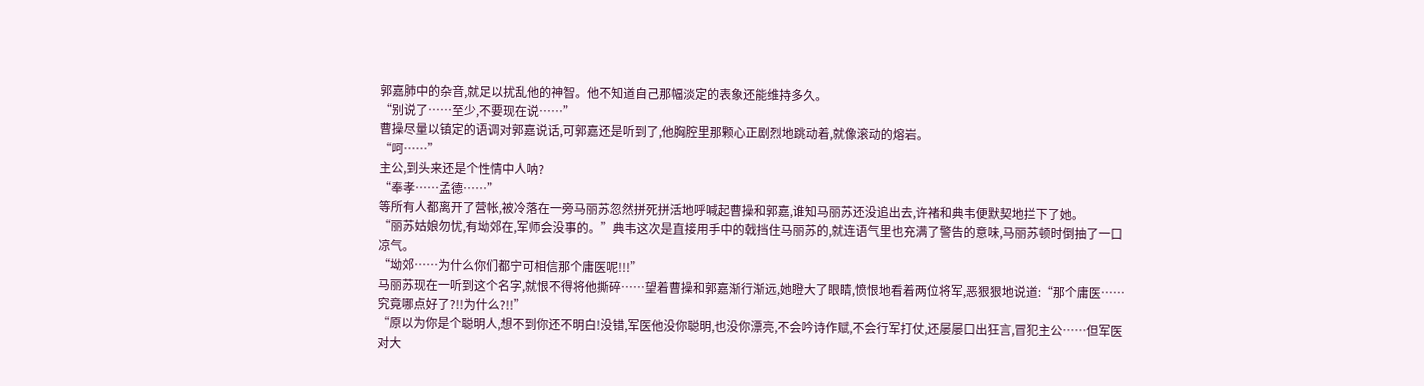郭嘉肺中的杂音,就足以扰乱他的神智。他不知道自己那幅淡定的表象还能维持多久。
“别说了……至少,不要现在说……”
曹操尽量以镇定的语调对郭嘉说话,可郭嘉还是听到了,他胸腔里那颗心正剧烈地跳动着,就像滚动的熔岩。
“呵……”
主公,到头来还是个性情中人呐?
“奉孝……孟德……”
等所有人都离开了营帐,被冷落在一旁马丽苏忽然拼死拼活地呼喊起曹操和郭嘉,谁知马丽苏还没追出去,许褚和典韦便默契地拦下了她。
“丽苏姑娘勿忧,有坳郊在,军师会没事的。”典韦这次是直接用手中的戟挡住马丽苏的,就连语气里也充满了警告的意味,马丽苏顿时倒抽了一口凉气。
“坳郊……为什么你们都宁可相信那个庸医呢!!!”
马丽苏现在一听到这个名字,就恨不得将他撕碎……望着曹操和郭嘉渐行渐远,她瞪大了眼睛,愤恨地看着两位将军,恶狠狠地说道:“那个庸医……究竟哪点好了?!!为什么?!!”
“原以为你是个聪明人,想不到你还不明白!没错,军医他没你聪明,也没你漂亮,不会吟诗作赋,不会行军打仗,还屡屡口出狂言,冒犯主公……但军医对大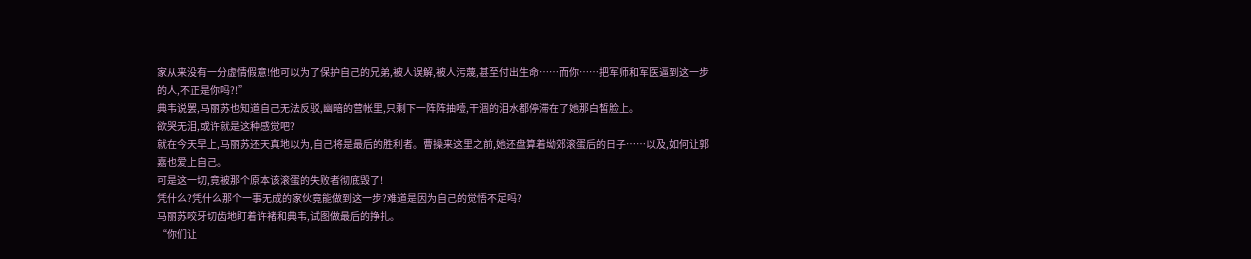家从来没有一分虚情假意!他可以为了保护自己的兄弟,被人误解,被人污蔑,甚至付出生命……而你……把军师和军医逼到这一步的人,不正是你吗?!”
典韦说罢,马丽苏也知道自己无法反驳,幽暗的营帐里,只剩下一阵阵抽噎,干涸的泪水都停滞在了她那白皙脸上。
欲哭无泪,或许就是这种感觉吧?
就在今天早上,马丽苏还天真地以为,自己将是最后的胜利者。曹操来这里之前,她还盘算着坳郊滚蛋后的日子……以及,如何让郭嘉也爱上自己。
可是这一切,竟被那个原本该滚蛋的失败者彻底毁了!
凭什么?凭什么那个一事无成的家伙竟能做到这一步?难道是因为自己的觉悟不足吗?
马丽苏咬牙切齿地盯着许褚和典韦,试图做最后的挣扎。
“你们让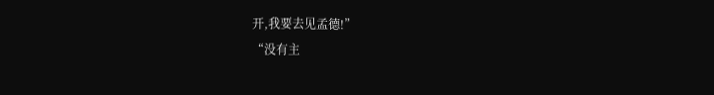开,我要去见孟德!”
“没有主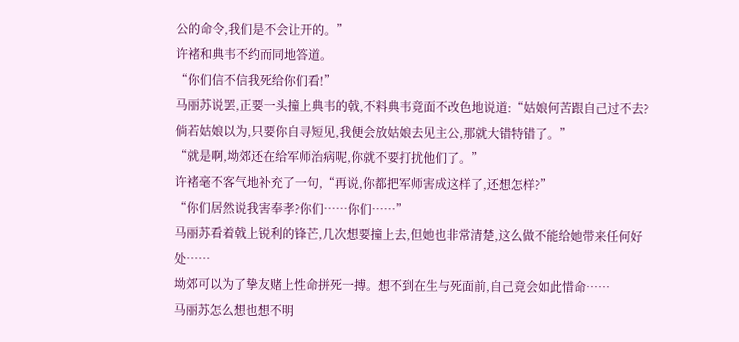公的命令,我们是不会让开的。”
许褚和典韦不约而同地答道。
“你们信不信我死给你们看!”
马丽苏说罢,正要一头撞上典韦的戟,不料典韦竟面不改色地说道:“姑娘何苦跟自己过不去?倘若姑娘以为,只要你自寻短见,我便会放姑娘去见主公,那就大错特错了。”
“就是啊,坳郊还在给军师治病呢,你就不要打扰他们了。”
许褚毫不客气地补充了一句,“再说,你都把军师害成这样了,还想怎样?”
“你们居然说我害奉孝?你们……你们……”
马丽苏看着戟上锐利的锋芒,几次想要撞上去,但她也非常清楚,这么做不能给她带来任何好处……
坳郊可以为了挚友赌上性命拼死一搏。想不到在生与死面前,自己竟会如此惜命……
马丽苏怎么想也想不明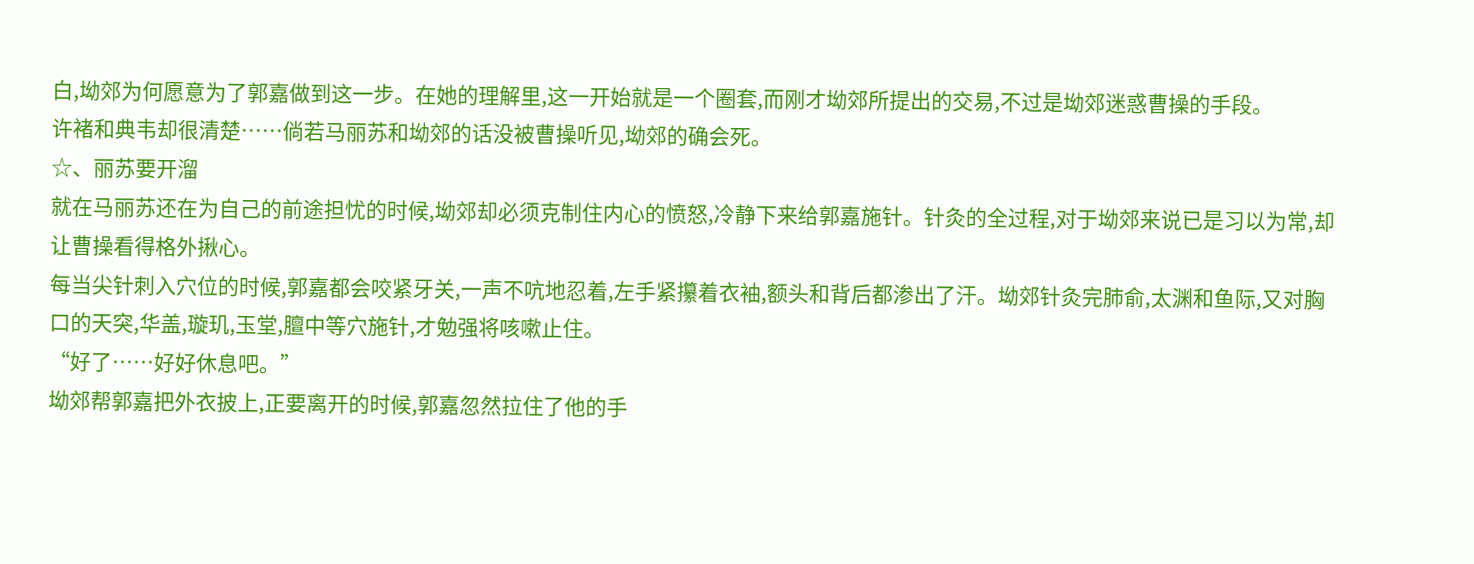白,坳郊为何愿意为了郭嘉做到这一步。在她的理解里,这一开始就是一个圈套,而刚才坳郊所提出的交易,不过是坳郊迷惑曹操的手段。
许褚和典韦却很清楚……倘若马丽苏和坳郊的话没被曹操听见,坳郊的确会死。
☆、丽苏要开溜
就在马丽苏还在为自己的前途担忧的时候,坳郊却必须克制住内心的愤怒,冷静下来给郭嘉施针。针灸的全过程,对于坳郊来说已是习以为常,却让曹操看得格外揪心。
每当尖针刺入穴位的时候,郭嘉都会咬紧牙关,一声不吭地忍着,左手紧攥着衣袖,额头和背后都渗出了汗。坳郊针灸完肺俞,太渊和鱼际,又对胸口的天突,华盖,璇玑,玉堂,膻中等穴施针,才勉强将咳嗽止住。
“好了……好好休息吧。”
坳郊帮郭嘉把外衣披上,正要离开的时候,郭嘉忽然拉住了他的手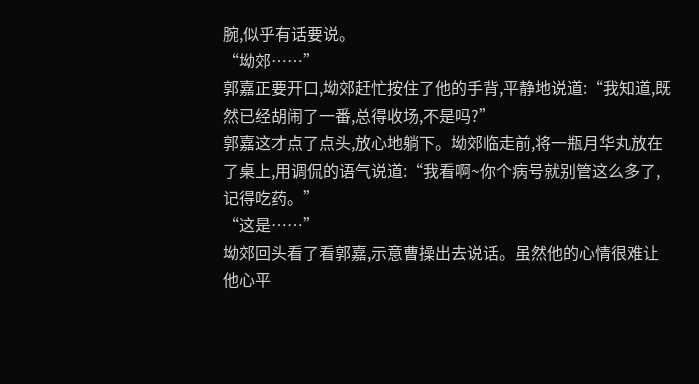腕,似乎有话要说。
“坳郊……”
郭嘉正要开口,坳郊赶忙按住了他的手背,平静地说道:“我知道,既然已经胡闹了一番,总得收场,不是吗?”
郭嘉这才点了点头,放心地躺下。坳郊临走前,将一瓶月华丸放在了桌上,用调侃的语气说道:“我看啊~你个病号就别管这么多了,记得吃药。”
“这是……”
坳郊回头看了看郭嘉,示意曹操出去说话。虽然他的心情很难让他心平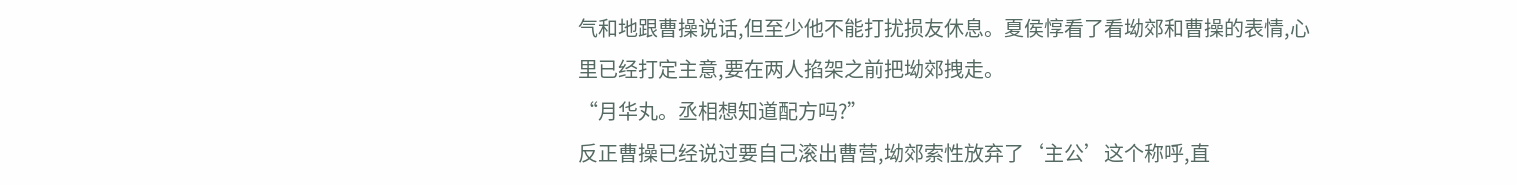气和地跟曹操说话,但至少他不能打扰损友休息。夏侯惇看了看坳郊和曹操的表情,心里已经打定主意,要在两人掐架之前把坳郊拽走。
“月华丸。丞相想知道配方吗?”
反正曹操已经说过要自己滚出曹营,坳郊索性放弃了‘主公’这个称呼,直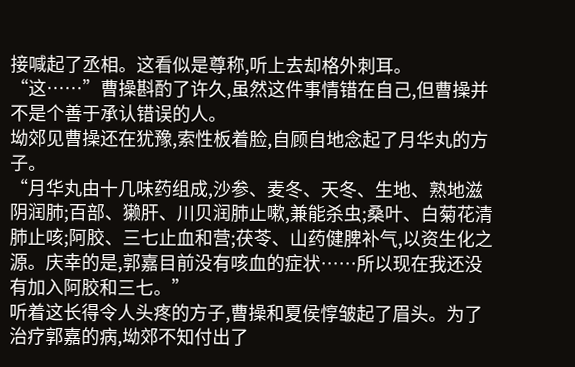接喊起了丞相。这看似是尊称,听上去却格外刺耳。
“这……”曹操斟酌了许久,虽然这件事情错在自己,但曹操并不是个善于承认错误的人。
坳郊见曹操还在犹豫,索性板着脸,自顾自地念起了月华丸的方子。
“月华丸由十几味药组成,沙参、麦冬、天冬、生地、熟地滋阴润肺;百部、獭肝、川贝润肺止嗽,兼能杀虫;桑叶、白菊花清肺止咳;阿胶、三七止血和营;茯苓、山药健脾补气,以资生化之源。庆幸的是,郭嘉目前没有咳血的症状……所以现在我还没有加入阿胶和三七。”
听着这长得令人头疼的方子,曹操和夏侯惇皱起了眉头。为了治疗郭嘉的病,坳郊不知付出了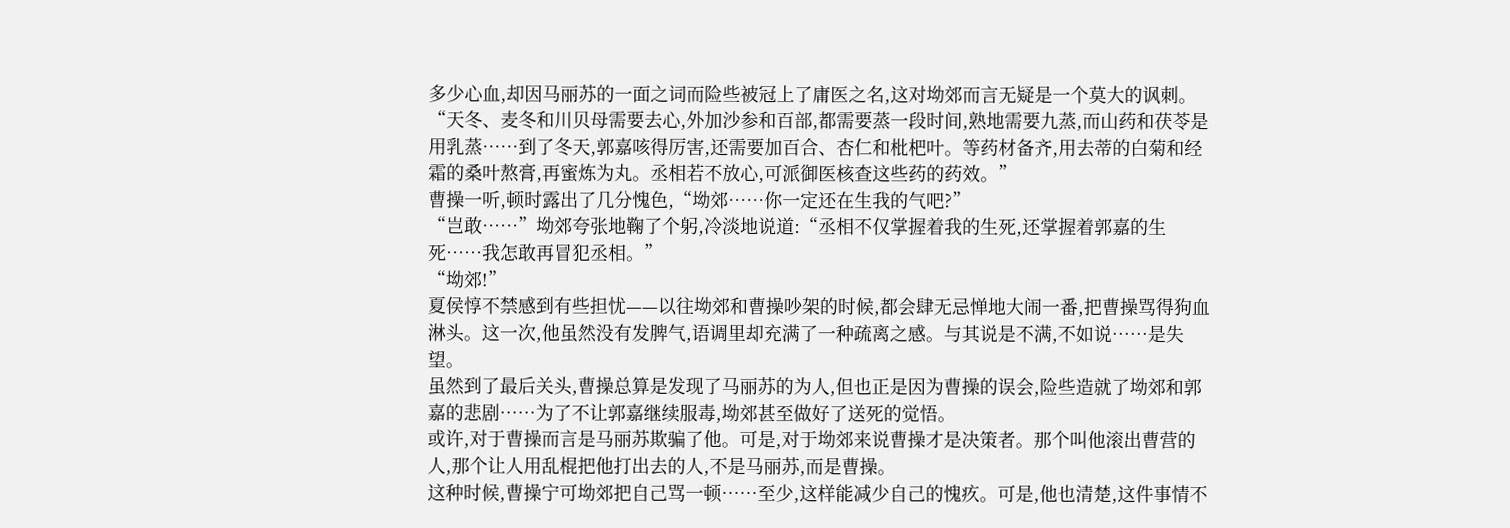多少心血,却因马丽苏的一面之词而险些被冠上了庸医之名,这对坳郊而言无疑是一个莫大的讽刺。
“天冬、麦冬和川贝母需要去心,外加沙参和百部,都需要蒸一段时间,熟地需要九蒸,而山药和茯苓是用乳蒸……到了冬天,郭嘉咳得厉害,还需要加百合、杏仁和枇杷叶。等药材备齐,用去蒂的白菊和经霜的桑叶熬膏,再蜜炼为丸。丞相若不放心,可派御医核查这些药的药效。”
曹操一听,顿时露出了几分愧色,“坳郊……你一定还在生我的气吧?”
“岂敢……”坳郊夸张地鞠了个躬,冷淡地说道:“丞相不仅掌握着我的生死,还掌握着郭嘉的生死……我怎敢再冒犯丞相。”
“坳郊!”
夏侯惇不禁感到有些担忧——以往坳郊和曹操吵架的时候,都会肆无忌惮地大闹一番,把曹操骂得狗血淋头。这一次,他虽然没有发脾气,语调里却充满了一种疏离之感。与其说是不满,不如说……是失望。
虽然到了最后关头,曹操总算是发现了马丽苏的为人,但也正是因为曹操的误会,险些造就了坳郊和郭嘉的悲剧……为了不让郭嘉继续服毒,坳郊甚至做好了送死的觉悟。
或许,对于曹操而言是马丽苏欺骗了他。可是,对于坳郊来说曹操才是决策者。那个叫他滚出曹营的人,那个让人用乱棍把他打出去的人,不是马丽苏,而是曹操。
这种时候,曹操宁可坳郊把自己骂一顿……至少,这样能减少自己的愧疚。可是,他也清楚,这件事情不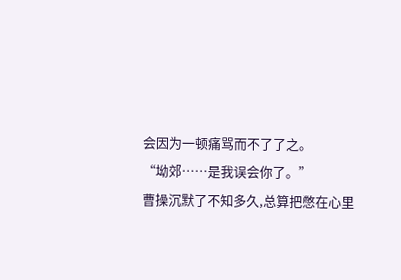会因为一顿痛骂而不了了之。
“坳郊……是我误会你了。”
曹操沉默了不知多久,总算把憋在心里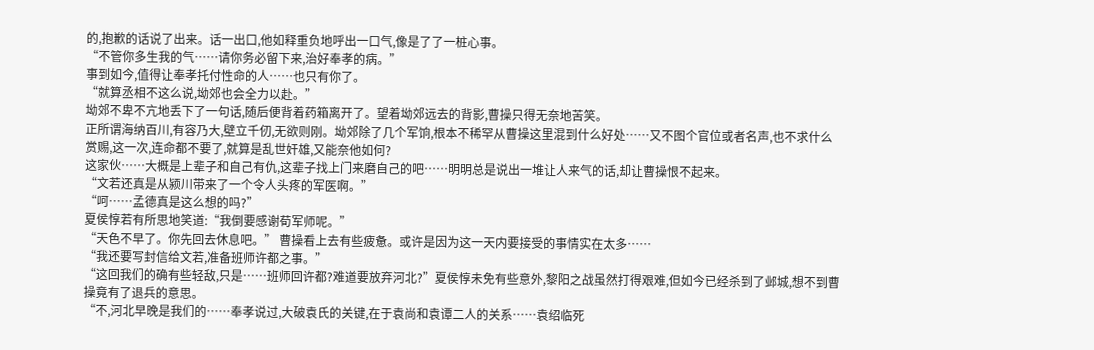的,抱歉的话说了出来。话一出口,他如释重负地呼出一口气,像是了了一桩心事。
“不管你多生我的气……请你务必留下来,治好奉孝的病。”
事到如今,值得让奉孝托付性命的人……也只有你了。
“就算丞相不这么说,坳郊也会全力以赴。”
坳郊不卑不亢地丢下了一句话,随后便背着药箱离开了。望着坳郊远去的背影,曹操只得无奈地苦笑。
正所谓海纳百川,有容乃大,壁立千仞,无欲则刚。坳郊除了几个军饷,根本不稀罕从曹操这里混到什么好处……又不图个官位或者名声,也不求什么赏赐,这一次,连命都不要了,就算是乱世奸雄,又能奈他如何?
这家伙……大概是上辈子和自己有仇,这辈子找上门来磨自己的吧……明明总是说出一堆让人来气的话,却让曹操恨不起来。
“文若还真是从颍川带来了一个令人头疼的军医啊。”
“呵……孟德真是这么想的吗?”
夏侯惇若有所思地笑道:“我倒要感谢荀军师呢。”
“天色不早了。你先回去休息吧。” 曹操看上去有些疲惫。或许是因为这一天内要接受的事情实在太多……
“我还要写封信给文若,准备班师许都之事。”
“这回我们的确有些轻敌,只是……班师回许都?难道要放弃河北?”夏侯惇未免有些意外,黎阳之战虽然打得艰难,但如今已经杀到了邺城,想不到曹操竟有了退兵的意思。
“不,河北早晚是我们的……奉孝说过,大破袁氏的关键,在于袁尚和袁谭二人的关系……袁绍临死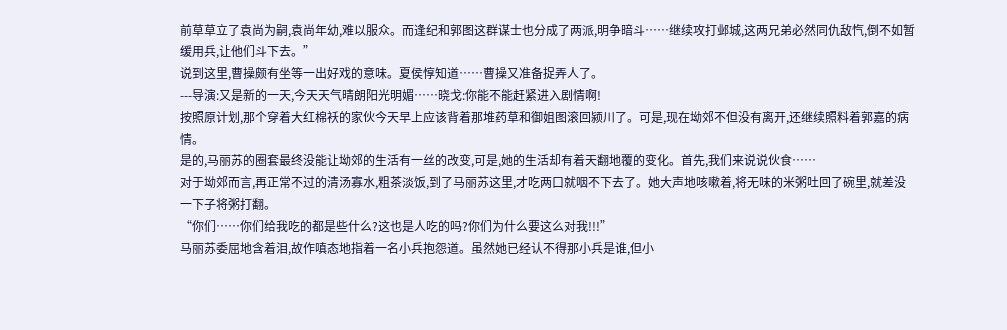前草草立了袁尚为嗣,袁尚年幼,难以服众。而逢纪和郭图这群谋士也分成了两派,明争暗斗……继续攻打邺城,这两兄弟必然同仇敌忾,倒不如暂缓用兵,让他们斗下去。”
说到这里,曹操颇有坐等一出好戏的意味。夏侯惇知道……曹操又准备捉弄人了。
---导演:又是新的一天,今天天气晴朗阳光明媚……晓戈:你能不能赶紧进入剧情啊!
按照原计划,那个穿着大红棉袄的家伙今天早上应该背着那堆药草和御姐图滚回颍川了。可是,现在坳郊不但没有离开,还继续照料着郭嘉的病情。
是的,马丽苏的圈套最终没能让坳郊的生活有一丝的改变,可是,她的生活却有着天翻地覆的变化。首先,我们来说说伙食……
对于坳郊而言,再正常不过的清汤寡水,粗茶淡饭,到了马丽苏这里,才吃两口就咽不下去了。她大声地咳嗽着,将无味的米粥吐回了碗里,就差没一下子将粥打翻。
“你们……你们给我吃的都是些什么?这也是人吃的吗?你们为什么要这么对我!!!”
马丽苏委屈地含着泪,故作嗔态地指着一名小兵抱怨道。虽然她已经认不得那小兵是谁,但小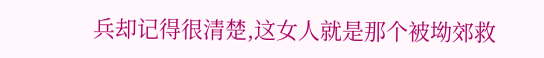兵却记得很清楚,这女人就是那个被坳郊救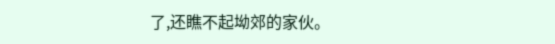了,还瞧不起坳郊的家伙。